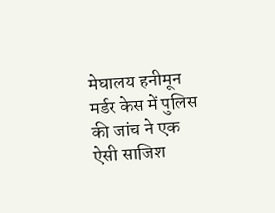मेघालय हनीमून मर्डर केस में पुलिस की जांच ने एक ऐसी साजिश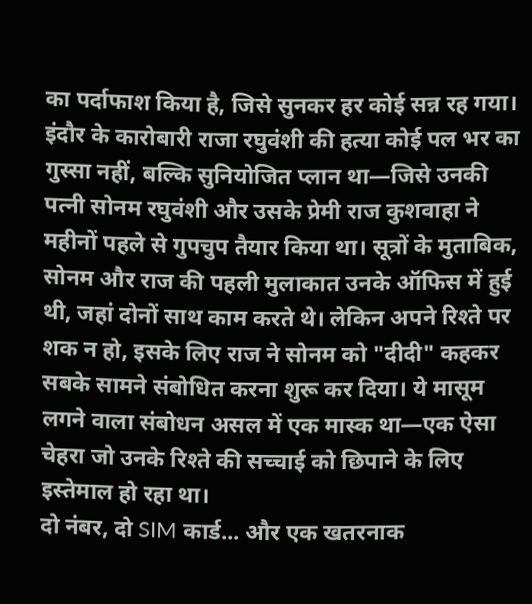का पर्दाफाश किया है, जिसे सुनकर हर कोई सन्न रह गया। इंदौर के कारोबारी राजा रघुवंशी की हत्या कोई पल भर का गुस्सा नहीं, बल्कि सुनियोजित प्लान था—जिसे उनकी पत्नी सोनम रघुवंशी और उसके प्रेमी राज कुशवाहा ने महीनों पहले से गुपचुप तैयार किया था। सूत्रों के मुताबिक, सोनम और राज की पहली मुलाकात उनके ऑफिस में हुई थी, जहां दोनों साथ काम करते थे। लेकिन अपने रिश्ते पर शक न हो, इसके लिए राज ने सोनम को "दीदी" कहकर सबके सामने संबोधित करना शुरू कर दिया। ये मासूम लगने वाला संबोधन असल में एक मास्क था—एक ऐसा चेहरा जो उनके रिश्ते की सच्चाई को छिपाने के लिए इस्तेमाल हो रहा था।
दो नंबर, दो SIM कार्ड... और एक खतरनाक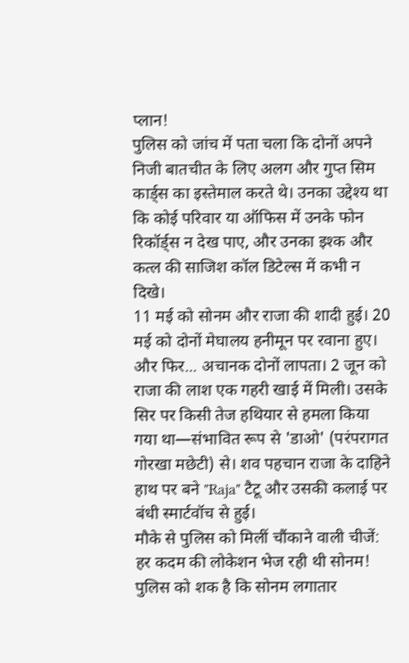प्लान!
पुलिस को जांच में पता चला कि दोनों अपने निजी बातचीत के लिए अलग और गुप्त सिम कार्ड्स का इस्तेमाल करते थे। उनका उद्देश्य था कि कोई परिवार या ऑफिस में उनके फोन रिकॉर्ड्स न देख पाए, और उनका इश्क और कत्ल की साजिश कॉल डिटेल्स में कभी न दिखे।
11 मई को सोनम और राजा की शादी हुई। 20 मई को दोनों मेघालय हनीमून पर रवाना हुए। और फिर... अचानक दोनों लापता। 2 जून को राजा की लाश एक गहरी खाई में मिली। उसके सिर पर किसी तेज हथियार से हमला किया गया था—संभावित रूप से 'डाओ' (परंपरागत गोरखा मछेटी) से। शव पहचान राजा के दाहिने हाथ पर बने "Raja" टैटू और उसकी कलाई पर बंधी स्मार्टवॉच से हुई।
मौके से पुलिस को मिलीं चौंकाने वाली चीजें:
हर कदम की लोकेशन भेज रही थी सोनम!
पुलिस को शक है कि सोनम लगातार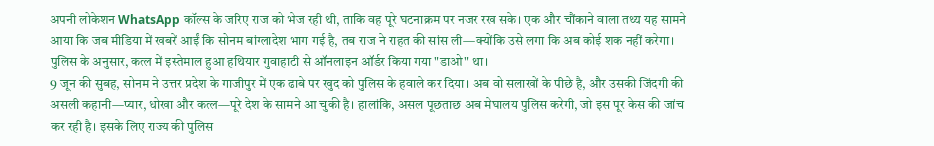अपनी लोकेशन WhatsApp कॉल्स के जरिए राज को भेज रही थी, ताकि वह पूरे घटनाक्रम पर नजर रख सके। एक और चौंकाने वाला तथ्य यह सामने आया कि जब मीडिया में खबरें आईं कि सोनम बांग्लादेश भाग गई है, तब राज ने राहत की सांस ली—क्योंकि उसे लगा कि अब कोई शक नहीं करेगा।
पुलिस के अनुसार, कत्ल में इस्तेमाल हुआ हथियार गुवाहाटी से ऑनलाइन ऑर्डर किया गया "डाओ" था।
9 जून की सुबह, सोनम ने उत्तर प्रदेश के गाजीपुर में एक ढाबे पर खुद को पुलिस के हवाले कर दिया। अब वो सलाखों के पीछे है, और उसकी जिंदगी की असली कहानी—प्यार, धोखा और कत्ल—पूरे देश के सामने आ चुकी है। हालांकि, असल पूछताछ अब मेघालय पुलिस करेगी, जो इस पूर केस की जांच कर रही है। इसके लिए राज्य की पुलिस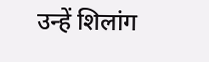उन्हें शिलांग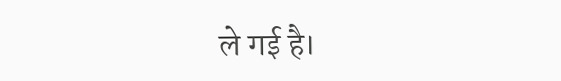ले गई है।